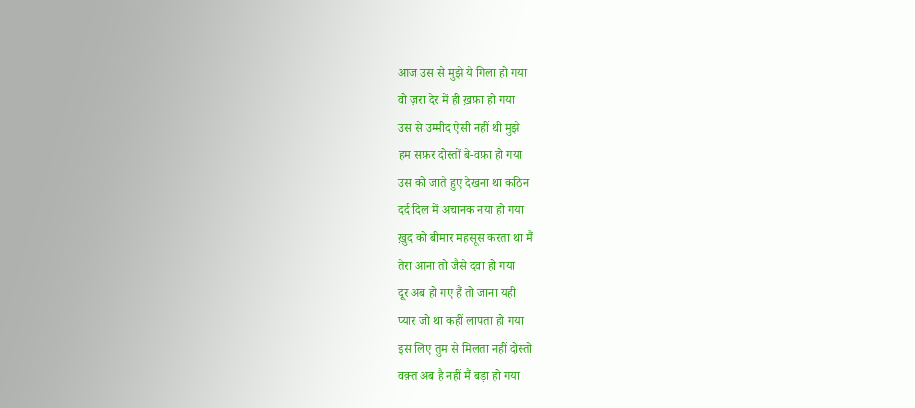आज उस से मुझे ये गिला हो गया
वो ज़रा देर में ही ख़फ़ा हो गया
उस से उम्मीद ऐसी नहीं थी मुझे
हम सफ़र दोस्तों बे-वफ़ा हो गया
उस को जाते हुए देखना था कठिन
दर्द दिल में अचानक नया हो गया
ख़ुद को बीमार महसूस करता था मैं
तेरा आना तो जैसे दवा हो गया
दूर अब हो गए हैं तो जाना यही
प्यार जो था कहीं लापता हो गया
इस लिए तुम से मिलता नहीं दोस्तो
वक़्त अब है नहीं मैं बड़ा हो गया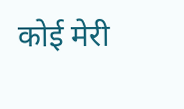कोई मेरी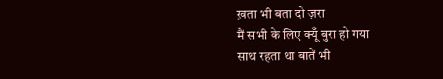ख़ता भी बता दो ज़रा
मैं सभी के लिए क्यूँ बुरा हो गया
साथ रहता था बातें भी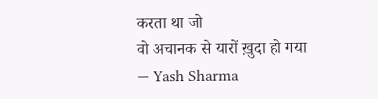करता था जो
वो अचानक से यारों ख़ुदा हो गया
— Yash Sharma